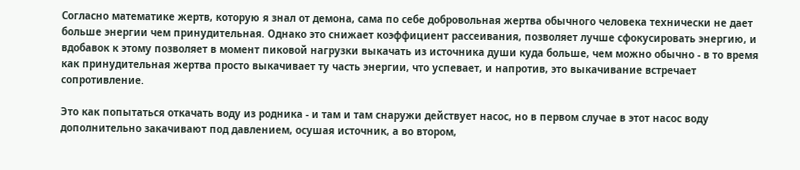Согласно математике жертв, которую я знал от демона, сама по себе добровольная жертва обычного человека технически не дает больше энергии чем принудительная. Однако это снижает коэффициент рассеивания, позволяет лучше сфокусировать энергию, и вдобавок к этому позволяет в момент пиковой нагрузки выкачать из источника души куда больше, чем можно обычно - в то время как принудительная жертва просто выкачивает ту часть энергии, что успевает, и напротив, это выкачивание встречает сопротивление.

Это как попытаться откачать воду из родника - и там и там снаружи действует насос, но в первом случае в этот насос воду дополнительно закачивают под давлением, осушая источник, а во втором,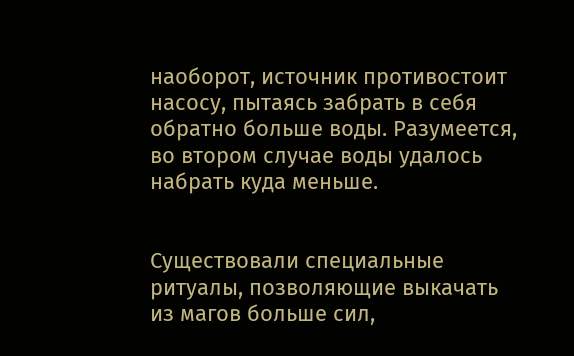наоборот, источник противостоит насосу, пытаясь забрать в себя обратно больше воды. Разумеется, во втором случае воды удалось набрать куда меньше.


Существовали специальные ритуалы, позволяющие выкачать из магов больше сил,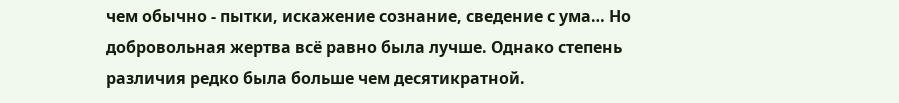чем обычно - пытки, искажение сознание, сведение с ума… Но добровольная жертва всё равно была лучше. Однако степень различия редко была больше чем десятикратной.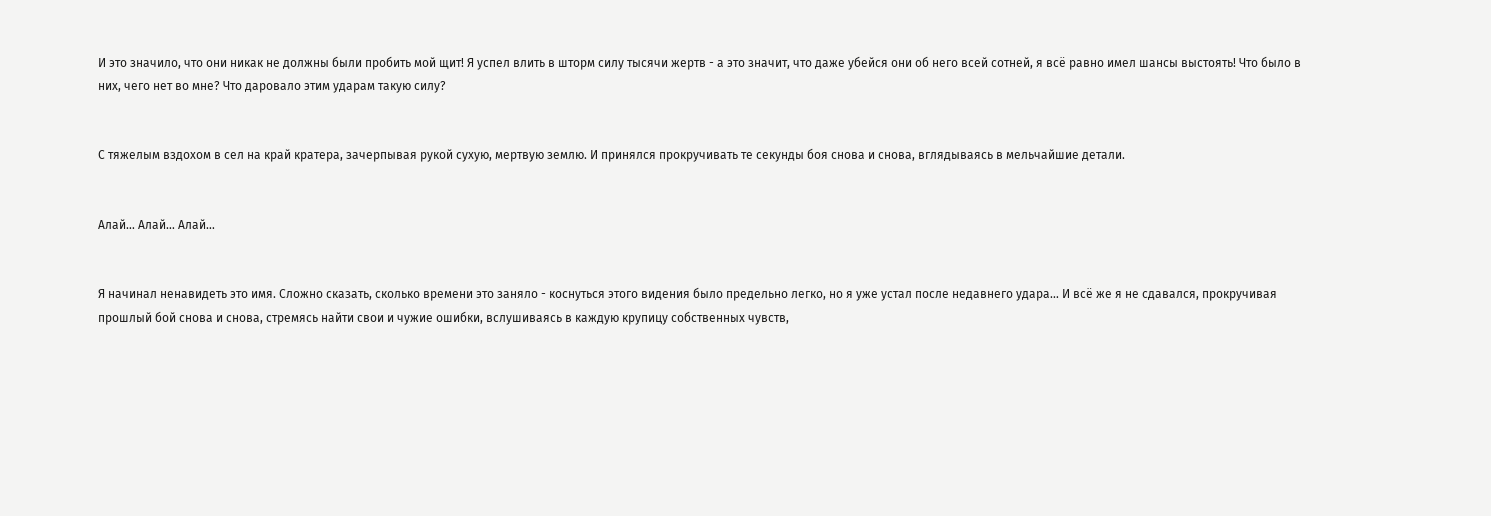И это значило, что они никак не должны были пробить мой щит! Я успел влить в шторм силу тысячи жертв - а это значит, что даже убейся они об него всей сотней, я всё равно имел шансы выстоять! Что было в них, чего нет во мне? Что даровало этим ударам такую силу?


С тяжелым вздохом в сел на край кратера, зачерпывая рукой сухую, мертвую землю. И принялся прокручивать те секунды боя снова и снова, вглядываясь в мельчайшие детали.


Алай… Алай… Алай…


Я начинал ненавидеть это имя. Сложно сказать, сколько времени это заняло - коснуться этого видения было предельно легко, но я уже устал после недавнего удара… И всё же я не сдавался, прокручивая прошлый бой снова и снова, стремясь найти свои и чужие ошибки, вслушиваясь в каждую крупицу собственных чувств,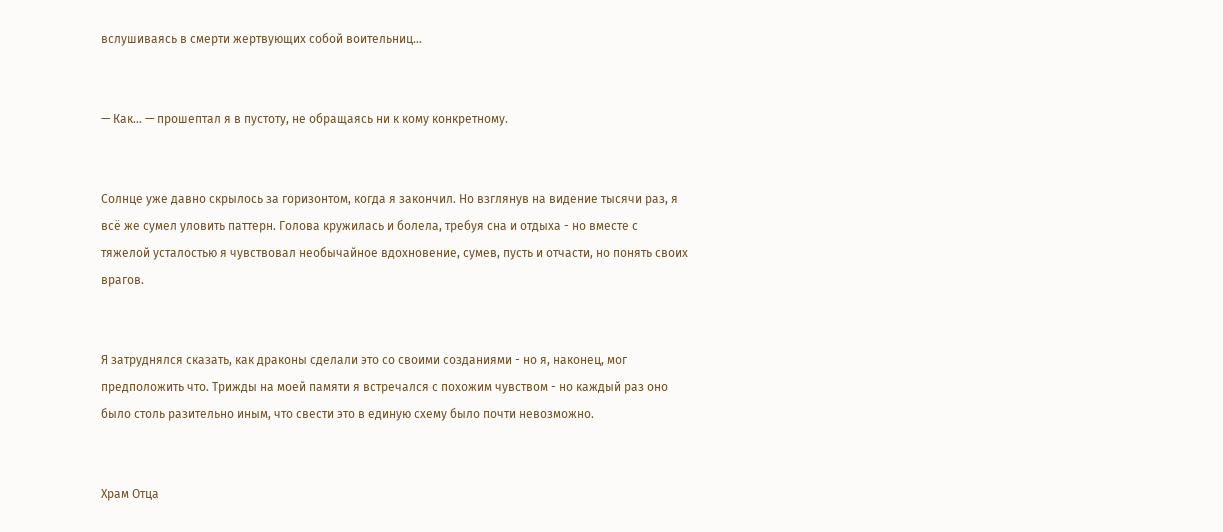вслушиваясь в смерти жертвующих собой воительниц…


— Как… — прошептал я в пустоту, не обращаясь ни к кому конкретному.


Солнце уже давно скрылось за горизонтом, когда я закончил. Но взглянув на видение тысячи раз, я всё же сумел уловить паттерн. Голова кружилась и болела, требуя сна и отдыха - но вместе с тяжелой усталостью я чувствовал необычайное вдохновение, сумев, пусть и отчасти, но понять своих врагов.


Я затруднялся сказать, как драконы сделали это со своими созданиями - но я, наконец, мог предположить что. Трижды на моей памяти я встречался с похожим чувством - но каждый раз оно было столь разительно иным, что свести это в единую схему было почти невозможно.


Храм Отца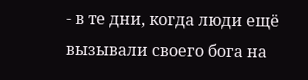- в те дни, когда люди ещё вызывали своего бога на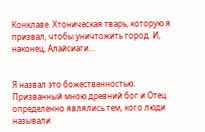Конклаве. Хтоническая тварь, которую я призвал, чтобы уничтожить город. И, наконец, Алайсиаги…


Я назвал это божественностью. Призванный мною древний бог и Отец определенно являлись тем, кого люди называли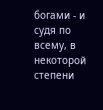богами - и судя по всему, в некоторой степени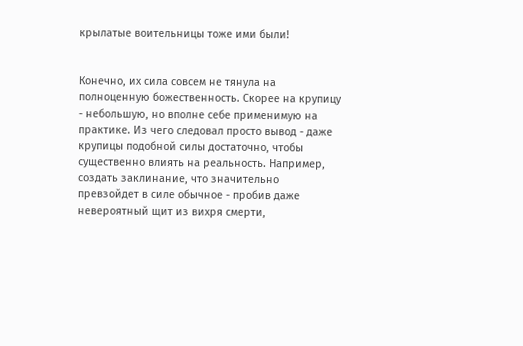крылатые воительницы тоже ими были!


Конечно, их сила совсем не тянула на полноценную божественность. Скорее на крупицу - небольшую, но вполне себе применимую на практике. Из чего следовал просто вывод - даже крупицы подобной силы достаточно, чтобы существенно влиять на реальность. Например, создать заклинание, что значительно превзойдет в силе обычное - пробив даже невероятный щит из вихря смерти,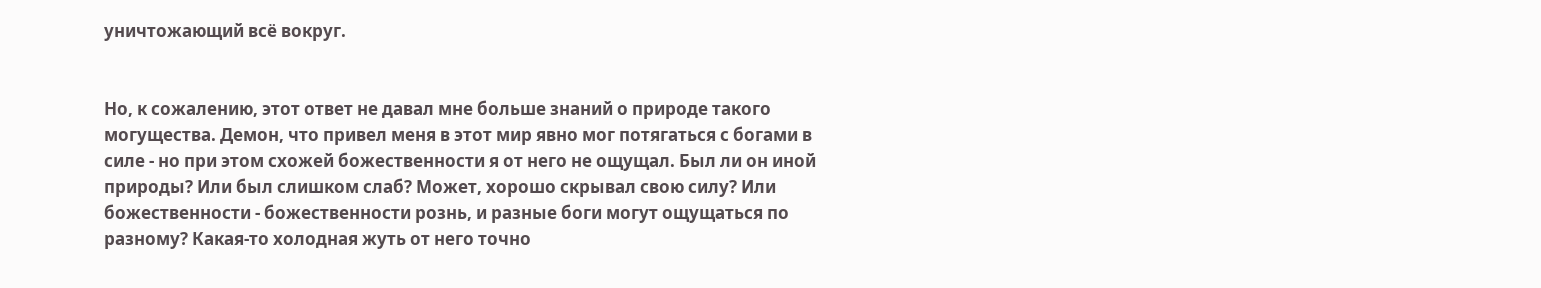уничтожающий всё вокруг.


Но, к сожалению, этот ответ не давал мне больше знаний о природе такого могущества. Демон, что привел меня в этот мир явно мог потягаться с богами в силе - но при этом схожей божественности я от него не ощущал. Был ли он иной природы? Или был слишком слаб? Может, хорошо скрывал свою силу? Или божественности - божественности рознь, и разные боги могут ощущаться по разному? Какая-то холодная жуть от него точно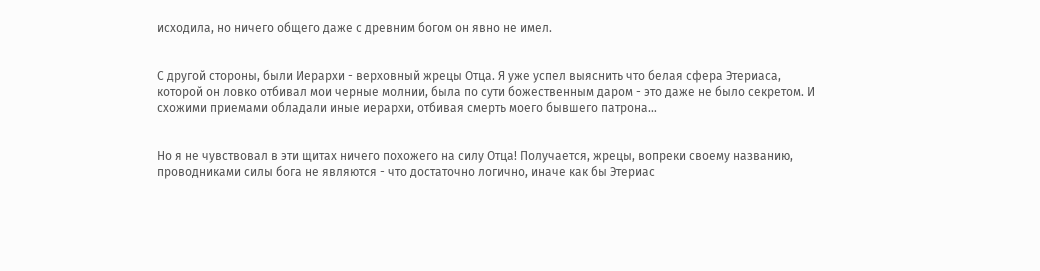исходила, но ничего общего даже с древним богом он явно не имел.


С другой стороны, были Иерархи - верховный жрецы Отца. Я уже успел выяснить что белая сфера Этериаса, которой он ловко отбивал мои черные молнии, была по сути божественным даром - это даже не было секретом. И схожими приемами обладали иные иерархи, отбивая смерть моего бывшего патрона…


Но я не чувствовал в эти щитах ничего похожего на силу Отца! Получается, жрецы, вопреки своему названию, проводниками силы бога не являются - что достаточно логично, иначе как бы Этериас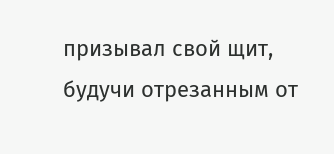призывал свой щит, будучи отрезанным от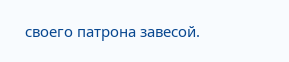своего патрона завесой.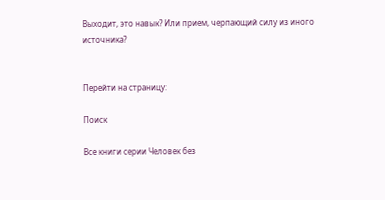Выходит, это навык? Или прием, черпающий силу из иного источника?


Перейти на страницу:

Поиск

Все книги серии Человек без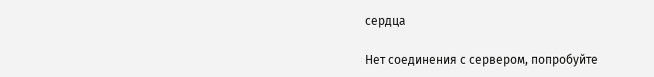сердца

Нет соединения с сервером, попробуйте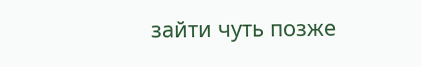зайти чуть позже